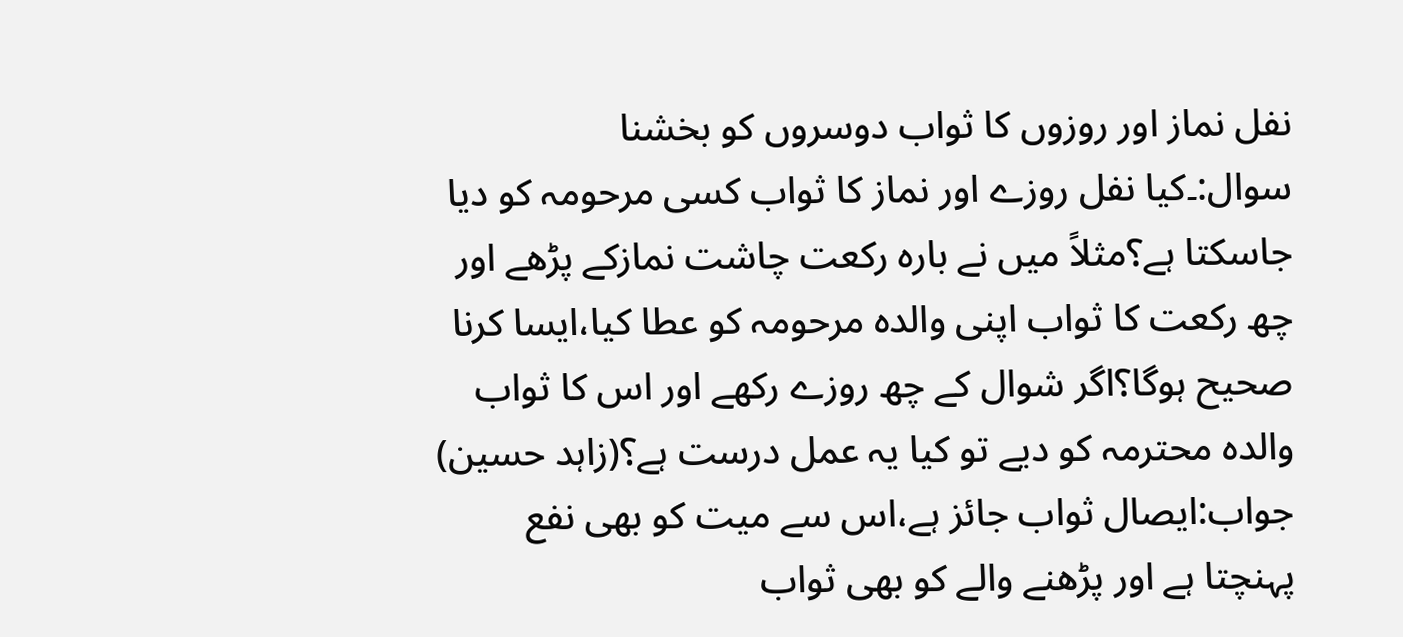نفل نماز اور روزوں کا ثواب دوسروں کو بخشنا
سوال:۔کیا نفل روزے اور نماز کا ثواب کسی مرحومہ کو دیا جاسکتا ہے؟مثلاً میں نے بارہ رکعت چاشت نمازکے پڑھے اور چھ رکعت کا ثواب اپنی والدہ مرحومہ کو عطا کیا،ایسا کرنا صحیح ہوگا؟اگر شوال کے چھ روزے رکھے اور اس کا ثواب والدہ محترمہ کو دیے تو کیا یہ عمل درست ہے؟(زاہد حسین)
جواب:ایصال ثواب جائز ہے،اس سے میت کو بھی نفع پہنچتا ہے اور پڑھنے والے کو بھی ثواب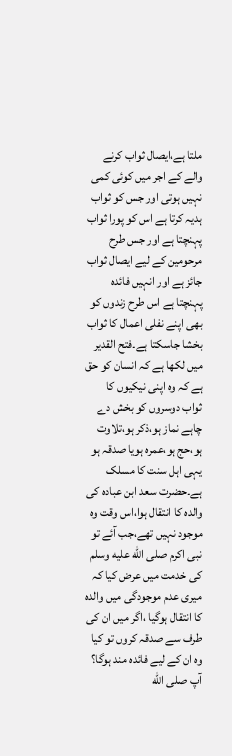ملتا ہے،ایصال ثواب کرنے والے کے اجر میں کوئی کمی نہیں ہوتی اور جس کو ثواب ہدیہ کرتا ہے اس کو پورا ثواب پہنچتا ہے اور جس طرح مرحومین کے لیے ایصال ثواب جائز ہے اور انہیں فائدہ پہنچتا ہے اس طرح زندوں کو بھی اپنے نفلی اعمال کا ثواب بخشا جاسکتا ہے۔فتح القدیر میں لکھا ہے کہ انسان کو حق ہے کہ وہ اپنی نیکیوں کا ثواب دوسروں کو بخش دے چاہے نماز ہو،ذکر ہو،تلاوت ہو،حج ہو،عمرہ ہویا صدقہ ہو یہی اہل سنت کا مسلک ہے۔حضرت سعد ابن عبادہ کی والدہ کا انتقال ہوا،اس وقت وہ موجود نہیں تھے،جب آئے تو نبی اکرم صلى الله عليه وسلم کی خدمت میں عرض کیا کہ میری عدم موجودگی میں والدہ کا انتقال ہوگیا ،اگر میں ان کی طرف سے صدقہ کروں تو کیا وہ ان کے لیے فائدہ مند ہوگا؟ آپ صلى الله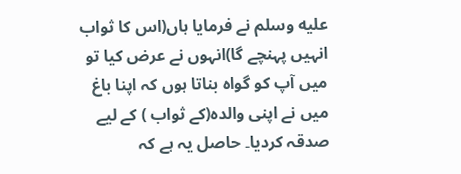عليه وسلم نے فرمایا ہاں(اس کا ثواب انہیں پہنچے گا)انہوں نے عرض کیا تو میں آپ کو گواہ بناتا ہوں کہ اپنا باغ میں نے اپنی والدہ(کے ثواب ) کے لیے صدقہ کردیا۔ حاصل یہ ہے کہ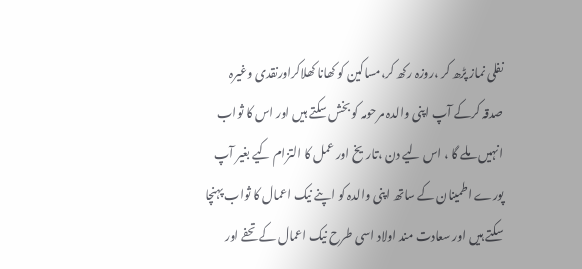نفلی نماز پڑھ کر ،روزہ رکھ کر،مساکین کو کھانا کھلاکراورنقدی وغیرہ صدقہ کرکے آپ اپنی والدہ مرحومہ کو بخش سکتے ہیں اور اس کا ثواب انہیں ملے گا ، اس لیے دن ،تاریخ اور عمل کا التزام کیے بغیر آپ پورے اطمینان کے ساتھ اپنی والدہ کو اپنے نیک اعمال کا ثواب پہنچا سکتے ہیں اور سعادت مند اولاد اسی طرح نیک اعمال کے تحفے اور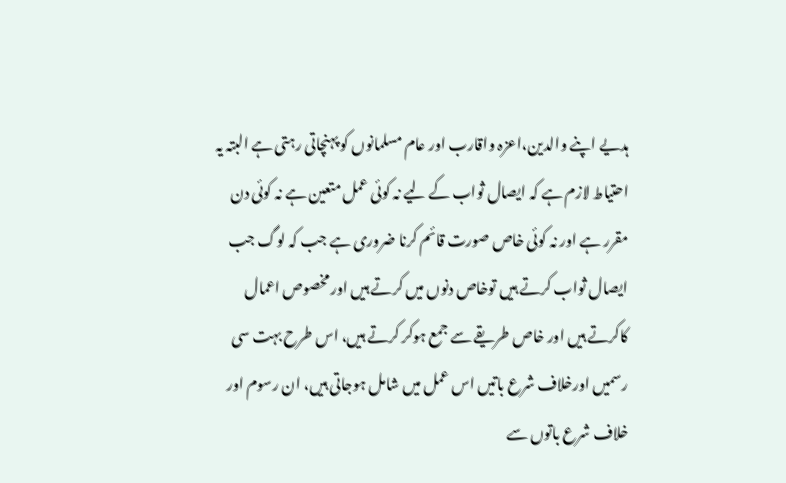ہدیے اپنے والدین،اعزہ واقارب اور عام مسلمانوں کو پہنچاتی رہتی ہے البتہ یہ احتیاط لازم ہے کہ ایصال ثواب کے لیے نہ کوئی عمل متعین ہے نہ کوئی دن مقرر ہے اور نہ کوئی خاص صورت قائم کرنا ضروری ہے جب کہ لوگ جب ایصال ثواب کرتے ہیں توخاص دنوں میں کرتے ہیں اور مخصوص اعمال کاکرتے ہیں اور خاص طریقے سے جمع ہوکر کرتے ہیں، اس طرح بہت سی رسمیں اورخلاف شرع باتیں اس عمل میں شامل ہوجاتی ہیں، ان رسوم اور خلاف شرع باتوں سے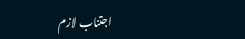اجتناب لازم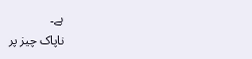ہے۔
ناپاک چیز پر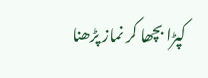کپڑا بچھا کر نماز پڑھنا